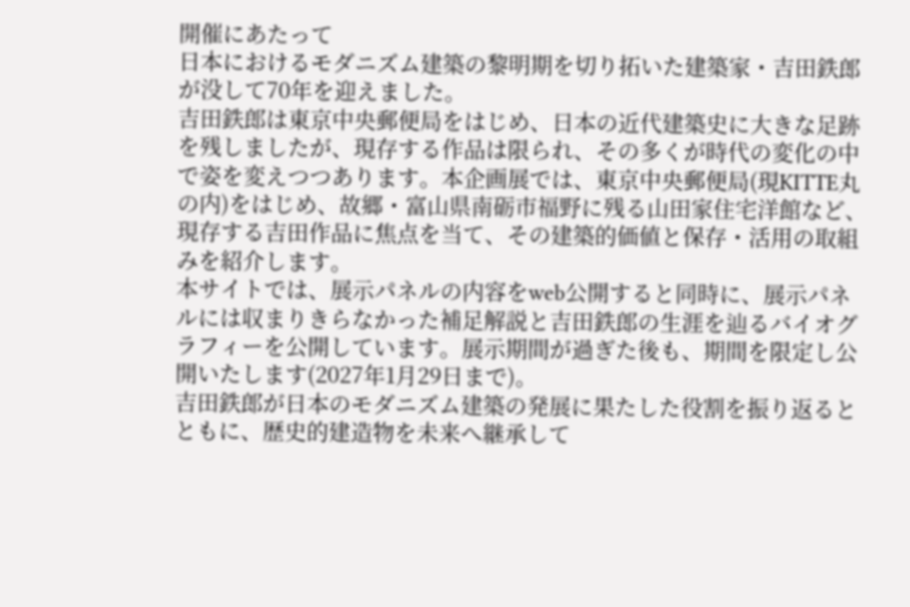開催にあたって
日本におけるモダニズム建築の黎明期を切り拓いた建築家・吉田鉄郎が没して70年を迎えました。
吉田鉄郎は東京中央郵便局をはじめ、日本の近代建築史に大きな足跡を残しましたが、現存する作品は限られ、その多くが時代の変化の中で姿を変えつつあります。本企画展では、東京中央郵便局(現KITTE丸の内)をはじめ、故郷・富山県南砺市福野に残る山田家住宅洋館など、現存する吉田作品に焦点を当て、その建築的価値と保存・活用の取組みを紹介します。
本サイトでは、展示パネルの内容をweb公開すると同時に、展示パネルには収まりきらなかった補足解説と吉田鉄郎の生涯を辿るバイオグラフィーを公開しています。展示期間が過ぎた後も、期間を限定し公開いたします(2027年1月29日まで)。
吉田鉄郎が日本のモダニズム建築の発展に果たした役割を振り返るとともに、歴史的建造物を未来へ継承して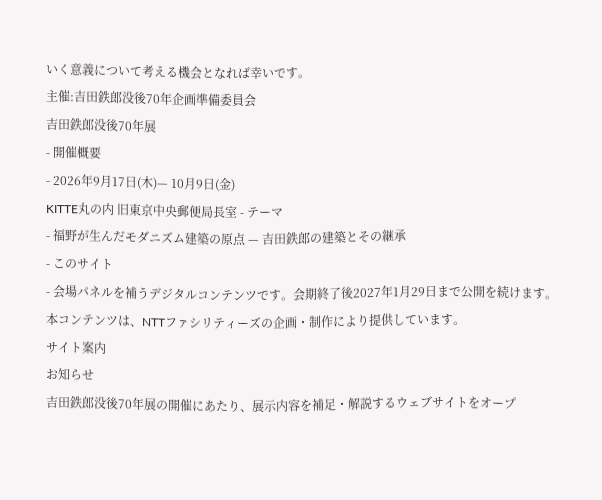いく意義について考える機会となれば幸いです。
主催:吉田鉄郎没後70年企画準備委員会
吉田鉄郎没後70年展
- 開催概要
- 2026年9月17日(木)— 10月9日(金)
KITTE丸の内 旧東京中央郵便局長室 - テーマ
- 福野が生んだモダニズム建築の原点 — 吉田鉄郎の建築とその継承
- このサイト
- 会場パネルを補うデジタルコンテンツです。会期終了後2027年1月29日まで公開を続けます。
本コンテンツは、NTTファシリティーズの企画・制作により提供しています。
サイト案内
お知らせ
吉田鉄郎没後70年展の開催にあたり、展示内容を補足・解説するウェブサイトをオープ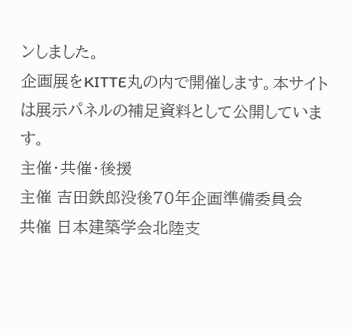ンしました。
企画展をKITTE丸の内で開催します。本サイトは展示パネルの補足資料として公開しています。
主催・共催・後援
主催 吉田鉄郎没後70年企画準備委員会
共催 日本建築学会北陸支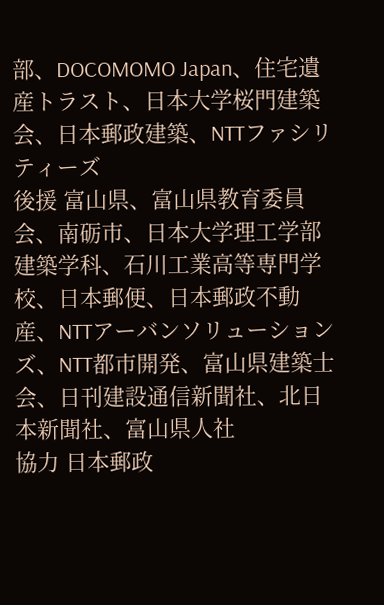部、DOCOMOMO Japan、住宅遺産トラスト、日本大学桜門建築会、日本郵政建築、NTTファシリティーズ
後援 富山県、富山県教育委員会、南砺市、日本大学理工学部建築学科、石川工業高等専門学校、日本郵便、日本郵政不動産、NTTアーバンソリューションズ、NTT都市開発、富山県建築士会、日刊建設通信新聞社、北日本新聞社、富山県人社
協力 日本郵政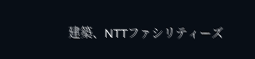建築、NTTファシリティーズ